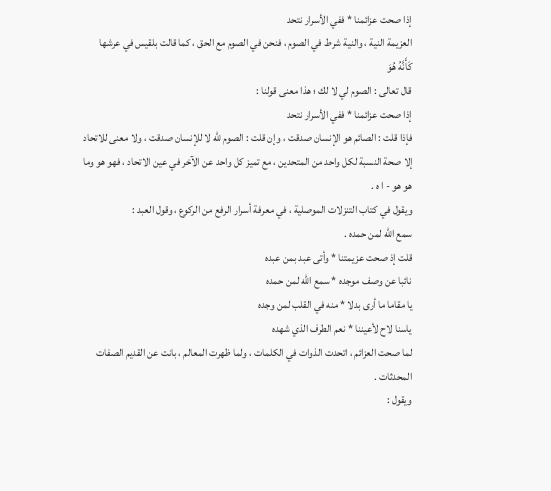إذا صحت عزائمنا * ففي الأسرار نتحد
العزيمة النية ، والنية شرط في الصوم ، فنحن في الصوم مع الحق ، كما قالت بلقيس في عرشها
كَأَنَّهُ هُوَ
قال تعالى : الصوم لي لا لك ؛ هذا معنى قولنا :
إذا صحت عزائمنا * ففي الأسرار نتحد
فإذا قلت : الصائم هو الإنسان صدقت ، وإن قلت : الصوم للّه لا للإنسان صدقت ، ولا معنى للاتحاد إلا صحة النسبة لكل واحد من المتحدين ، مع تميز كل واحد عن الآخر في عين الاتحاد ، فهو هو وما هو هو - ا ه .
ويقول في كتاب التنزلات الموصلية ، في معرفة أسرار الرفع من الركوع ، وقول العبد :
سمع اللّه لمن حمده .
قلت إذ صحت عزيمتنا * وأتى عبد بمن عبده
نائبا عن وصف موجده * سمع اللّه لمن حمده
يا مقاما ما أرى بدلا * منه في القلب لمن وجده
ياسنا لاح لأعيننا * نعم الطرف الذي شهده
لما صحت العزائم ، اتحدت الذوات في الكلمات ، ولما ظهرت المعالم ، بانت عن القديم الصفات المحدثات .
ويقول :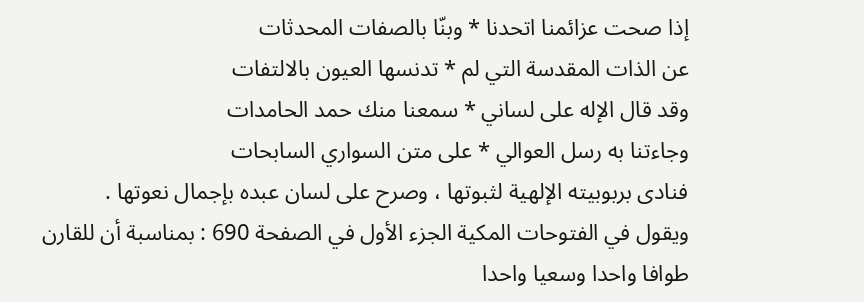إذا صحت عزائمنا اتحدنا * وبنّا بالصفات المحدثات
عن الذات المقدسة التي لم * تدنسها العيون بالالتفات
وقد قال الإله على لساني * سمعنا منك حمد الحامدات
وجاءتنا به رسل العوالي * على متن السواري السابحات
فنادى بربوبيته الإلهية لثبوتها ، وصرح على لسان عبده بإجمال نعوتها .
ويقول في الفتوحات المكية الجزء الأول في الصفحة 690 : بمناسبة أن للقارن طوافا واحدا وسعيا واحدا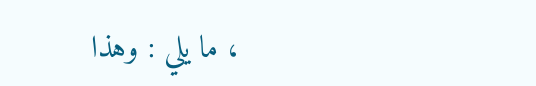، ما يلي : وهذا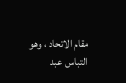مقام الاتحاد ، وهو التباس عبد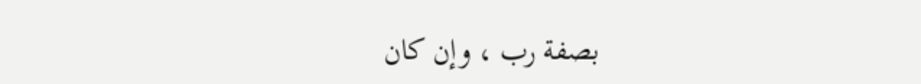بصفة رب ، وإن كان